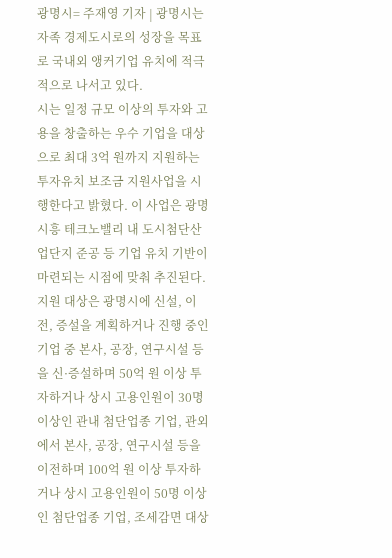광명시= 주재영 기자 | 광명시는 자족 경제도시로의 성장을 목표로 국내외 앵커기업 유치에 적극적으로 나서고 있다.
시는 일정 규모 이상의 투자와 고용을 창출하는 우수 기업을 대상으로 최대 3억 원까지 지원하는 투자유치 보조금 지원사업을 시행한다고 밝혔다. 이 사업은 광명시흥 테크노밸리 내 도시첨단산업단지 준공 등 기업 유치 기반이 마련되는 시점에 맞춰 추진된다.
지원 대상은 광명시에 신설, 이전, 증설을 계획하거나 진행 중인 기업 중 본사, 공장, 연구시설 등을 신·증설하며 50억 원 이상 투자하거나 상시 고용인원이 30명 이상인 관내 첨단업종 기업, 관외에서 본사, 공장, 연구시설 등을 이전하며 100억 원 이상 투자하거나 상시 고용인원이 50명 이상인 첨단업종 기업, 조세감면 대상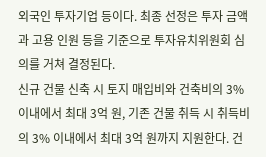외국인 투자기업 등이다. 최종 선정은 투자 금액과 고용 인원 등을 기준으로 투자유치위원회 심의를 거쳐 결정된다.
신규 건물 신축 시 토지 매입비와 건축비의 3% 이내에서 최대 3억 원, 기존 건물 취득 시 취득비의 3% 이내에서 최대 3억 원까지 지원한다. 건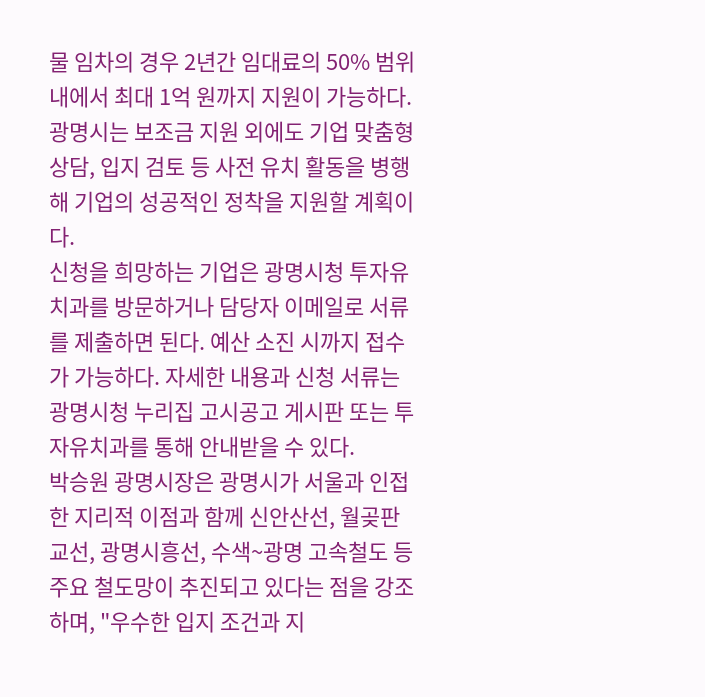물 임차의 경우 2년간 임대료의 50% 범위 내에서 최대 1억 원까지 지원이 가능하다.
광명시는 보조금 지원 외에도 기업 맞춤형 상담, 입지 검토 등 사전 유치 활동을 병행해 기업의 성공적인 정착을 지원할 계획이다.
신청을 희망하는 기업은 광명시청 투자유치과를 방문하거나 담당자 이메일로 서류를 제출하면 된다. 예산 소진 시까지 접수가 가능하다. 자세한 내용과 신청 서류는 광명시청 누리집 고시공고 게시판 또는 투자유치과를 통해 안내받을 수 있다.
박승원 광명시장은 광명시가 서울과 인접한 지리적 이점과 함께 신안산선, 월곶판교선, 광명시흥선, 수색~광명 고속철도 등 주요 철도망이 추진되고 있다는 점을 강조하며, "우수한 입지 조건과 지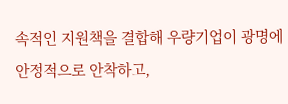속적인 지원책을 결합해 우량기업이 광명에 안정적으로 안착하고,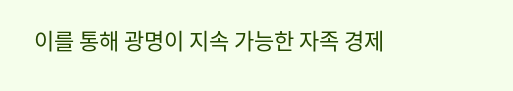이를 통해 광명이 지속 가능한 자족 경제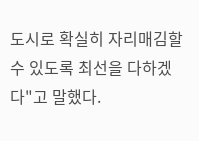도시로 확실히 자리매김할 수 있도록 최선을 다하겠다"고 말했다.